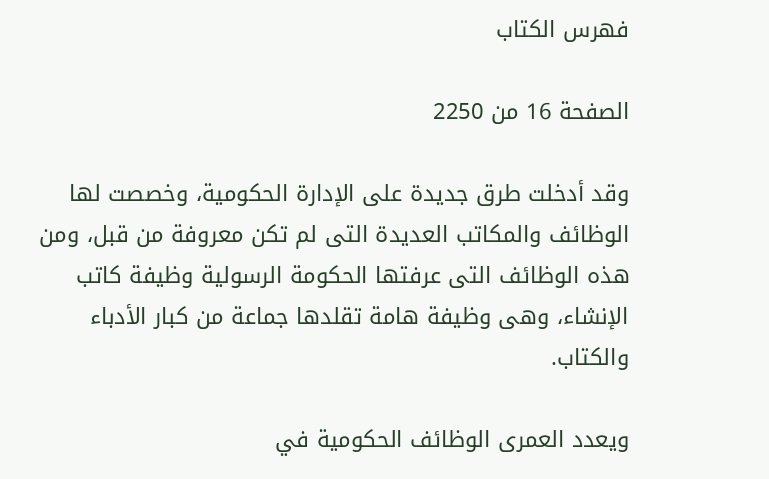فهرس الكتاب

الصفحة 16 من 2250

وقد أدخلت طرق جديدة على الإدارة الحكومية، وخصصت لها الوظائف والمكاتب العديدة التى لم تكن معروفة من قبل، ومن هذه الوظائف التى عرفتها الحكومة الرسولية وظيفة كاتب الإنشاء، وهى وظيفة هامة تقلدها جماعة من كبار الأدباء والكتاب.

ويعدد العمرى الوظائف الحكومية في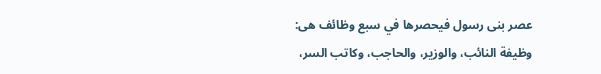عصر بنى رسول فيحصرها في سبع وظائف هى: وظيفة النائب، والوزير، والحاجب، وكاتب السر،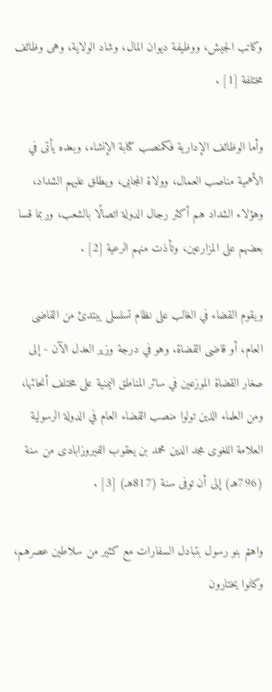وكاتب الجيش، ووظيفة ديوان المال، وشاد الولاية، وهى وظائف مختلفة [1] .

وأما الوظائف الإدارية فكمنصب كتابة الإنشاء، وبعده يأتى في الأهمية مناصب العمال، وولاة المجابى، ويطلق عليهم الشداد، وهؤلاء الشداد هم أكثر رجال الدولة اتصالًا بالشعب، وربما قسا بعضهم على المزارعين، وتأذت منهم الرعية [2] .

ويقوم القضاء في الغالب على نظام تسلسلى يبتدئ من القاضى العام، أو قاضى القضاة. وهو في درجة وزير العدل الآن - إلى صغار القضاة الموزعين في سائر المناطق اليمنية على مختلف أنحائها، ومن العلماء الذين تولوا منصب القضاء العام في الدولة الرسولية العلامة اللغوى مجد الدين محمد بن يعقوب الفيروزابادى من سنة (796هـ) إلى أن توفى سنة (817هـ) [3] .

واهتم بنو رسول بتبادل السفارات مع كثير من سلاطين عصرهم، وكانوا يختارون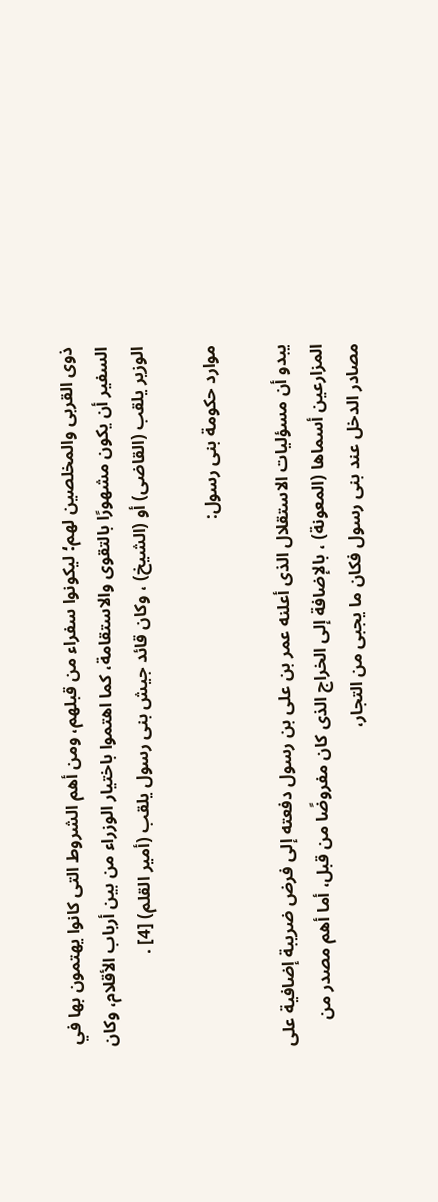ذوى القربى والمخلصين لهم؛ ليكونوا سفراء من قبلهم، ومن أهم الشروط التى كانوا يهتمون بها في السفير أن يكون مشهورًا بالتقوى والاستقامة، كما اهتموا باختيار الوزراء من بين أرباب الأقلام، وكان الوزير يلقب (القاضى) أو (الشيخ) ، وكان قائد جيش بنى رسول يلقب (أمير القلم) [4] .

موارد حكومة بنى رسول:

يبدو أن مسؤليات الاستقلال الذى أعلنه عمر بن على بن رسول دفعته إلى فرض ضريبة إضافية على المزارعين أسماها (المعونة) ، بالإضافة إلى الخراج الذى كان مفروضًا من قبل، أما أهم مصدر من مصادر الدخل عند بنى رسول فكان ما يجبى من التجار،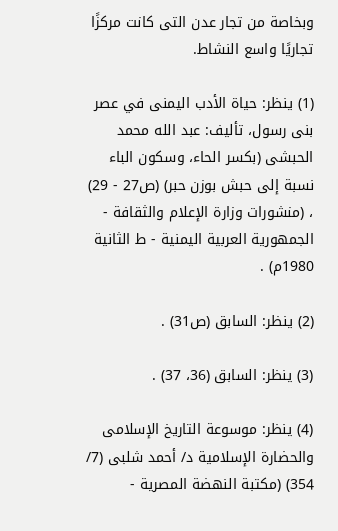وبخاصة من تجار عدن التى كانت مركزًا تجاريًا واسع النشاط.

(1) ينظر: حياة الأدب اليمنى في عصر بنى رسول، تأليف: عبد الله محمد الحبشى (بكسر الحاء، وسكون الباء نسبة إلى حبش بوزن حبر) (ص27 - 29) ، (منشورات وزارة الإعلام والثقافة - الجمهورية العربية اليمنية - ط الثانية 1980م) .

(2) ينظر: السابق (ص31) .

(3) ينظر: السابق (36، 37) .

(4) ينظر: موسوعة التاريخ الإسلامى والحضارة الإسلامية د/ أحمد شلبى (7/ 354) (مكتبة النهضة المصرية -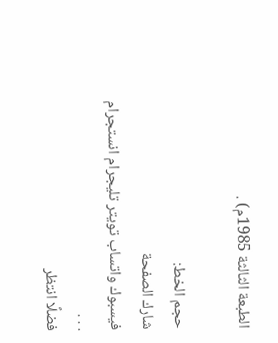الطبعة الثالثة 1985م) .

حجم الخط:
شارك الصفحة
فيسبوك واتساب تويتر تليجرام انستجرام
. . .
فضلًا انتظر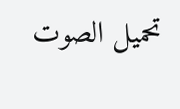تحميل الصوت